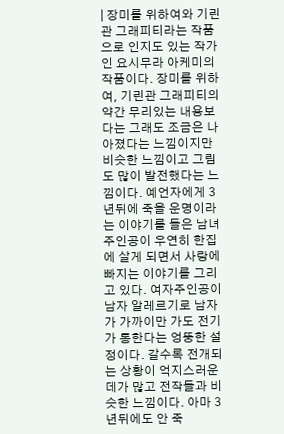| 장미를 위하여와 기린관 그래피티라는 작품으로 인지도 있는 작가인 요시무라 아케미의 작품이다. 장미를 위하여, 기린관 그래피티의 약간 무리있는 내용보다는 그래도 조금은 나아졌다는 느낌이지만 비슷한 느낌이고 그림도 많이 발전했다는 느낌이다. 예언자에게 3년뒤에 죽을 운명이라는 이야기를 들은 남녀주인공이 우연히 한집에 살게 되면서 사랑에 빠지는 이야기를 그리고 있다. 여자주인공이 남자 알레르기로 남자가 가까이만 가도 전기가 통한다는 엉뚱한 설정이다. 갈수록 전개되는 상황이 억지스러운 데가 많고 전작들과 비슷한 느낌이다. 아마 3년뒤에도 안 죽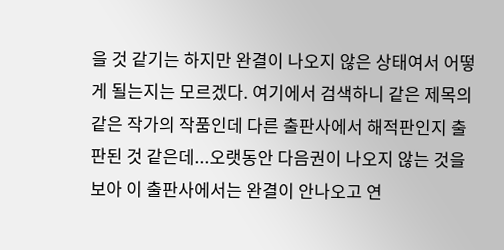을 것 같기는 하지만 완결이 나오지 않은 상태여서 어떻게 될는지는 모르겠다. 여기에서 검색하니 같은 제목의 같은 작가의 작품인데 다른 출판사에서 해적판인지 출판된 것 같은데...오랫동안 다음권이 나오지 않는 것을 보아 이 출판사에서는 완결이 안나오고 연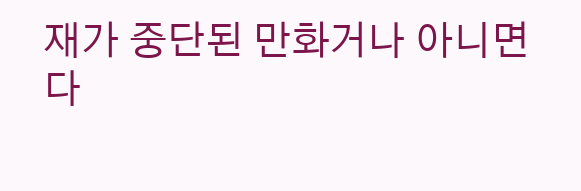재가 중단된 만화거나 아니면 다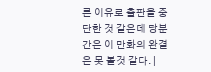른 이유로 출판을 중단한 것 같은데 당분간은 이 만화의 완결은 못 볼것 같다. |